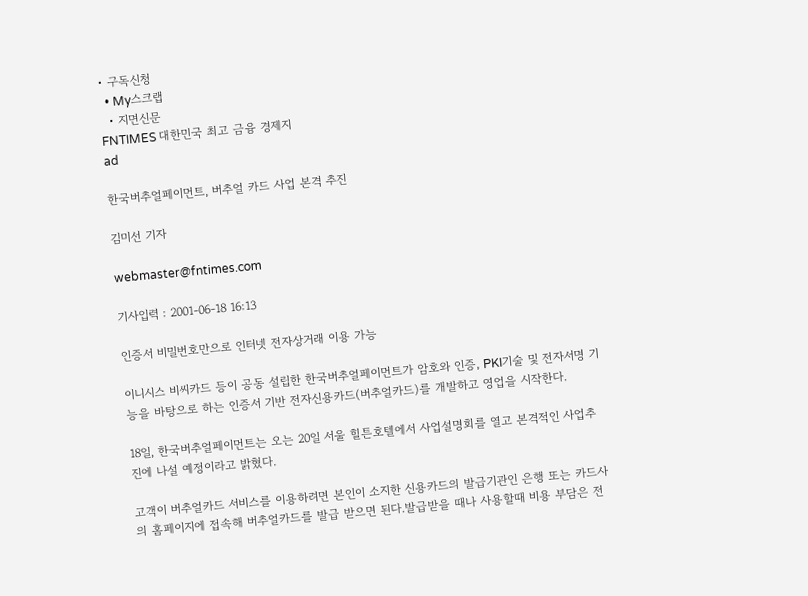• 구독신청
  • My스크랩
  • 지면신문
FNTIMES 대한민국 최고 금융 경제지
ad

한국버추얼페이먼트, 버추얼 카드 사업 본격 추진

김미선 기자

webmaster@fntimes.com

기사입력 : 2001-06-18 16:13

인증서 비밀번호만으로 인터넷 전자상거래 이용 가능

이니시스 비씨카드 등이 공동 설립한 한국버추얼페이먼트가 암호와 인증, PKI기술 및 전자서명 기능을 바탕으로 하는 인증서 기반 전자신용카드(버추얼카드)를 개발하고 영업을 시작한다.

18일, 한국버추얼페이먼트는 오는 20일 서울 힐튼호텔에서 사업설명회를 열고 본격적인 사업추진에 나설 예정이라고 밝혔다.

고객이 버추얼카드 서비스를 이용하려면 본인이 소지한 신용카드의 발급기관인 은행 또는 카드사의 홈페이지에 접속해 버추얼카드를 발급 받으면 된다.발급받을 때나 사용할때 비용 부담은 전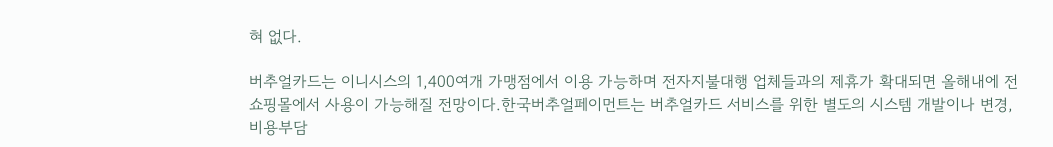혀 없다.

버추얼카드는 이니시스의 1,400여개 가맹점에서 이용 가능하며 전자지불대행 업체들과의 제휴가 확대되면 올해내에 전 쇼핑몰에서 사용이 가능해질 전망이다.한국버추얼페이먼트는 버추얼카드 서비스를 위한 별도의 시스템 개발이나 변경, 비용부담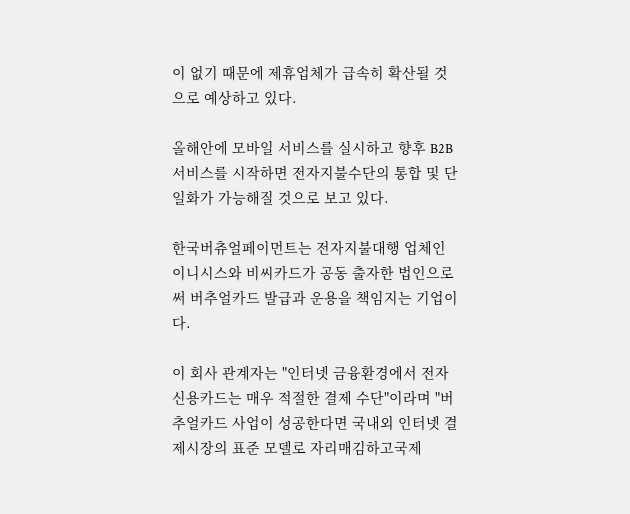이 없기 때문에 제휴업체가 급속히 확산될 것으로 예상하고 있다.

올해안에 모바일 서비스를 실시하고 향후 B2B서비스를 시작하면 전자지불수단의 통합 및 단일화가 가능해질 것으로 보고 있다.

한국버츄얼페이먼트는 전자지불대행 업체인 이니시스와 비씨카드가 공동 출자한 법인으로써 버추얼카드 발급과 운용을 책임지는 기업이다.

이 회사 관계자는 "인터넷 금융환경에서 전자신용카드는 매우 적절한 결제 수단"이라며 "버추얼카드 사업이 성공한다면 국내외 인터넷 결제시장의 표준 모델로 자리매김하고국제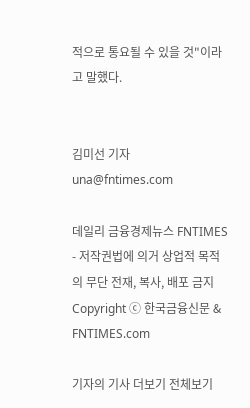적으로 통요될 수 있을 것"이라고 말했다.


김미선 기자 una@fntimes.com

데일리 금융경제뉴스 FNTIMES - 저작권법에 의거 상업적 목적의 무단 전재, 복사, 배포 금지
Copyright ⓒ 한국금융신문 & FNTIMES.com

기자의 기사 더보기 전체보기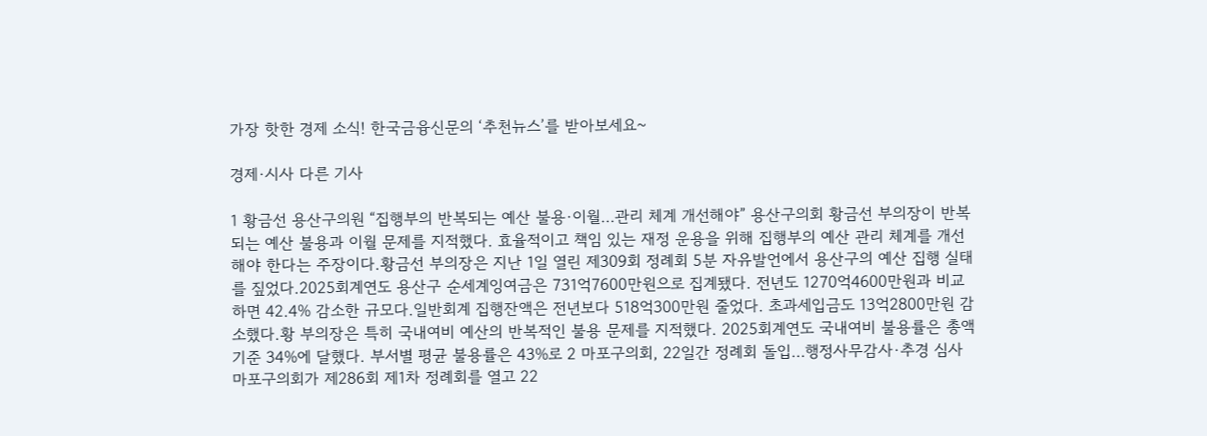가장 핫한 경제 소식! 한국금융신문의 ‘추천뉴스’를 받아보세요~

경제·시사 다른 기사

1 황금선 용산구의원 “집행부의 반복되는 예산 불용·이월…관리 체계 개선해야” 용산구의회 황금선 부의장이 반복되는 예산 불용과 이월 문제를 지적했다. 효율적이고 책임 있는 재정 운용을 위해 집행부의 예산 관리 체계를 개선해야 한다는 주장이다.황금선 부의장은 지난 1일 열린 제309회 정례회 5분 자유발언에서 용산구의 예산 집행 실태를 짚었다.2025회계연도 용산구 순세계잉여금은 731억7600만원으로 집계됐다. 전년도 1270억4600만원과 비교하면 42.4% 감소한 규모다.일반회계 집행잔액은 전년보다 518억300만원 줄었다. 초과세입금도 13억2800만원 감소했다.황 부의장은 특히 국내여비 예산의 반복적인 불용 문제를 지적했다. 2025회계연도 국내여비 불용률은 총액 기준 34%에 달했다. 부서별 평균 불용률은 43%로 2 마포구의회, 22일간 정례회 돌입…행정사무감사·추경 심사 마포구의회가 제286회 제1차 정례회를 열고 22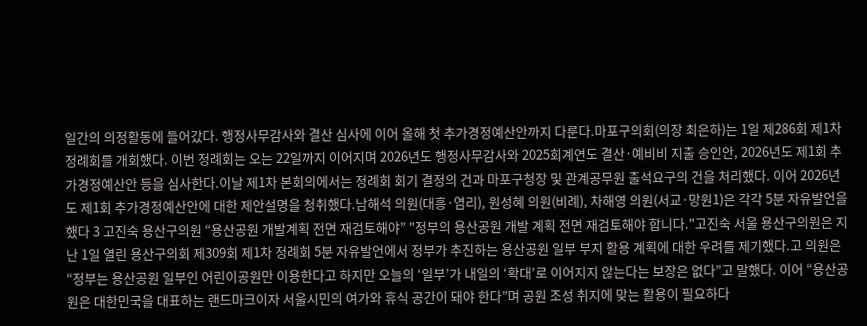일간의 의정활동에 들어갔다. 행정사무감사와 결산 심사에 이어 올해 첫 추가경정예산안까지 다룬다.마포구의회(의장 최은하)는 1일 제286회 제1차 정례회를 개회했다. 이번 정례회는 오는 22일까지 이어지며 2026년도 행정사무감사와 2025회계연도 결산·예비비 지출 승인안, 2026년도 제1회 추가경정예산안 등을 심사한다.이날 제1차 본회의에서는 정례회 회기 결정의 건과 마포구청장 및 관계공무원 출석요구의 건을 처리했다. 이어 2026년도 제1회 추가경정예산안에 대한 제안설명을 청취했다.남해석 의원(대흥·염리), 원성혜 의원(비례), 차해영 의원(서교·망원1)은 각각 5분 자유발언을 했다 3 고진숙 용산구의원 “용산공원 개발계획 전면 재검토해야” "정부의 용산공원 개발 계획 전면 재검토해야 합니다."고진숙 서울 용산구의원은 지난 1일 열린 용산구의회 제309회 제1차 정례회 5분 자유발언에서 정부가 추진하는 용산공원 일부 부지 활용 계획에 대한 우려를 제기했다.고 의원은 “정부는 용산공원 일부인 어린이공원만 이용한다고 하지만 오늘의 ‘일부’가 내일의 ‘확대’로 이어지지 않는다는 보장은 없다”고 말했다. 이어 “용산공원은 대한민국을 대표하는 랜드마크이자 서울시민의 여가와 휴식 공간이 돼야 한다”며 공원 조성 취지에 맞는 활용이 필요하다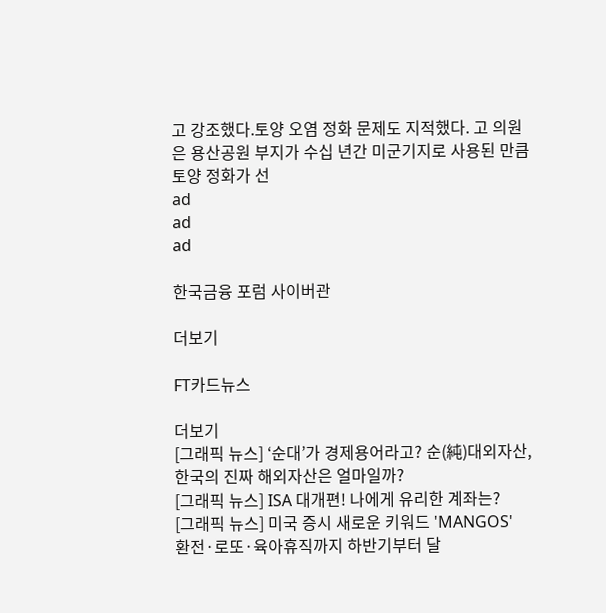고 강조했다.토양 오염 정화 문제도 지적했다. 고 의원은 용산공원 부지가 수십 년간 미군기지로 사용된 만큼 토양 정화가 선
ad
ad
ad

한국금융 포럼 사이버관

더보기

FT카드뉴스

더보기
[그래픽 뉴스] ‘순대’가 경제용어라고? 순(純)대외자산, 한국의 진짜 해외자산은 얼마일까?
[그래픽 뉴스] ISA 대개편! 나에게 유리한 계좌는?
[그래픽 뉴스] 미국 증시 새로운 키워드 'MANGOS'
환전·로또·육아휴직까지 하반기부터 달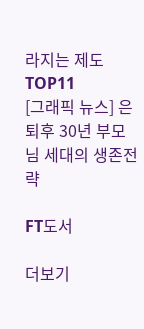라지는 제도 TOP11
[그래픽 뉴스] 은퇴후 30년 부모님 세대의 생존전략

FT도서

더보기